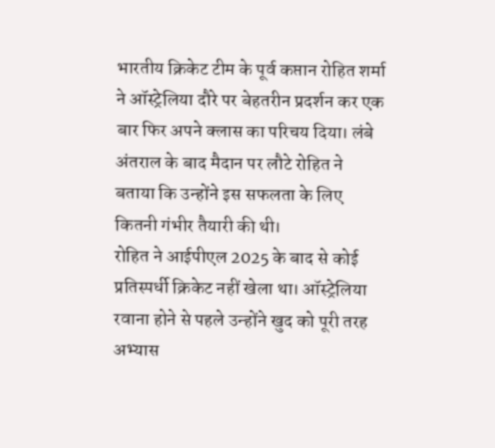भारतीय क्रिकेट टीम के पूर्व कप्तान रोहित शर्मा ने ऑस्ट्रेलिया दौरे पर बेहतरीन प्रदर्शन कर एक बार फिर अपने क्लास का परिचय दिया। लंबे अंतराल के बाद मैदान पर लौटे रोहित ने बताया कि उन्होंने इस सफलता के लिए कितनी गंभीर तैयारी की थी।
रोहित ने आईपीएल 2025 के बाद से कोई प्रतिस्पर्धी क्रिकेट नहीं खेला था। ऑस्ट्रेलिया रवाना होने से पहले उन्होंने खुद को पूरी तरह अभ्यास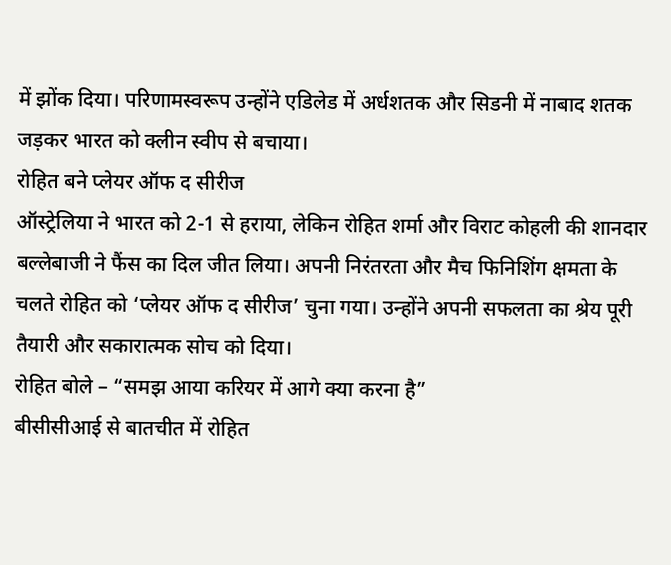में झोंक दिया। परिणामस्वरूप उन्होंने एडिलेड में अर्धशतक और सिडनी में नाबाद शतक जड़कर भारत को क्लीन स्वीप से बचाया।
रोहित बने प्लेयर ऑफ द सीरीज
ऑस्ट्रेलिया ने भारत को 2-1 से हराया, लेकिन रोहित शर्मा और विराट कोहली की शानदार बल्लेबाजी ने फैंस का दिल जीत लिया। अपनी निरंतरता और मैच फिनिशिंग क्षमता के चलते रोहित को ‘प्लेयर ऑफ द सीरीज’ चुना गया। उन्होंने अपनी सफलता का श्रेय पूरी तैयारी और सकारात्मक सोच को दिया।
रोहित बोले – “समझ आया करियर में आगे क्या करना है”
बीसीसीआई से बातचीत में रोहित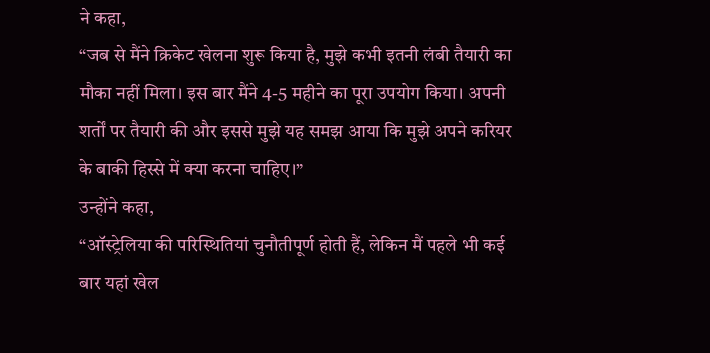ने कहा,
“जब से मैंने क्रिकेट खेलना शुरू किया है, मुझे कभी इतनी लंबी तैयारी का मौका नहीं मिला। इस बार मैंने 4-5 महीने का पूरा उपयोग किया। अपनी शर्तों पर तैयारी की और इससे मुझे यह समझ आया कि मुझे अपने करियर के बाकी हिस्से में क्या करना चाहिए।”
उन्होंने कहा,
“ऑस्ट्रेलिया की परिस्थितियां चुनौतीपूर्ण होती हैं, लेकिन मैं पहले भी कई बार यहां खेल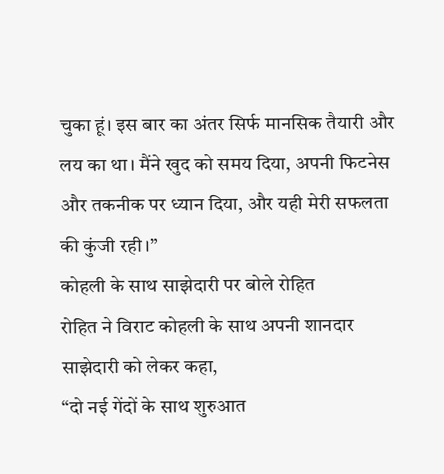चुका हूं। इस बार का अंतर सिर्फ मानसिक तैयारी और लय का था। मैंने खुद को समय दिया, अपनी फिटनेस और तकनीक पर ध्यान दिया, और यही मेरी सफलता की कुंजी रही।”
कोहली के साथ साझेदारी पर बोले रोहित
रोहित ने विराट कोहली के साथ अपनी शानदार साझेदारी को लेकर कहा,
“दो नई गेंदों के साथ शुरुआत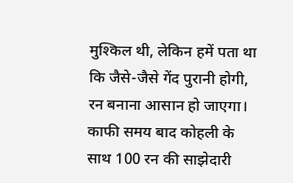मुश्किल थी, लेकिन हमें पता था कि जैसे-जैसे गेंद पुरानी होगी, रन बनाना आसान हो जाएगा। काफी समय बाद कोहली के साथ 100 रन की साझेदारी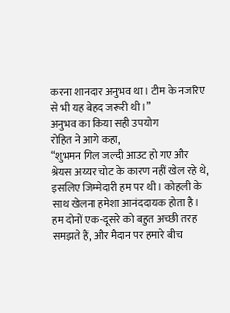करना शानदार अनुभव था। टीम के नजरिए से भी यह बेहद जरूरी थी।”
अनुभव का किया सही उपयोग
रोहित ने आगे कहा,
“शुभमन गिल जल्दी आउट हो गए और श्रेयस अय्यर चोट के कारण नहीं खेल रहे थे, इसलिए जिम्मेदारी हम पर थी। कोहली के साथ खेलना हमेशा आनंददायक होता है। हम दोनों एक-दूसरे को बहुत अच्छी तरह समझते हैं, और मैदान पर हमारे बीच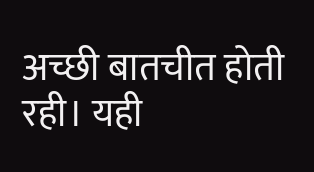अच्छी बातचीत होती रही। यही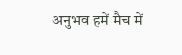अनुभव हमें मैच में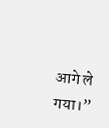आगे ले गया।”